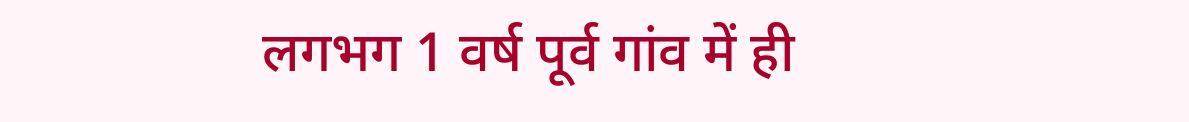लगभग 1 वर्ष पूर्व गांव में ही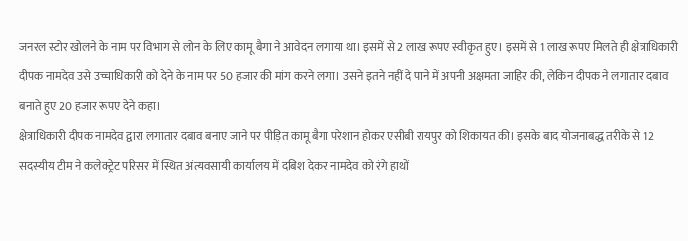जनरल स्टोर खोलने के नाम पर विभाग से लोन के लिए कामू बैगा ने आवेदन लगाया था। इसमें से 2 लाख रूपए स्वीकृत हुए। इसमें से 1 लाख रूपए मिलते ही क्षेत्राधिकारी दीपक नामदेव उसे उच्चाधिकारी को देने के नाम पर 50 हजार की मांग करने लगा। उसने इतने नहीं दे पाने में अपनी अक्षमता जाहिर की, लेकिन दीपक ने लगातार दबाव बनाते हुए 20 हजार रूपए देने कहा।
क्षेत्राधिकारी दीपक नामदेव द्वारा लगातार दबाव बनाए जाने पर पीड़ित कामू बैगा परेशान होकर एसीबी रायपुर को शिकायत की। इसके बाद योजनाबद्ध तरीके से 12 सदस्यीय टीम ने कलेक्ट्रेट परिसर में स्थित अंत्यवसायी कार्यालय में दबिश देकर नामदेव को रंगे हाथों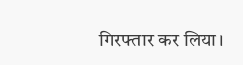गिरफ्तार कर लिया।